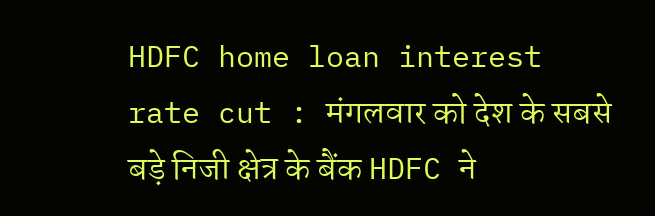HDFC home loan interest rate cut : मंगलवार को देश के सबसे बड़े निजी क्षेत्र के बैंक HDFC ने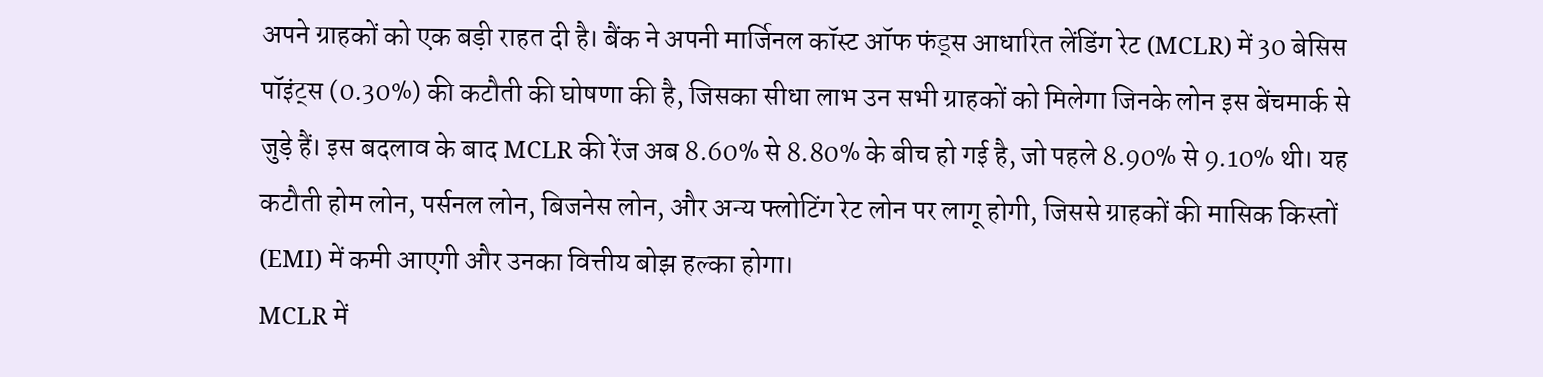अपने ग्राहकों को एक बड़ी राहत दी है। बैंक ने अपनी मार्जिनल कॉस्ट ऑफ फंड्स आधारित लेंडिंग रेट (MCLR) में 30 बेसिस पॉइंट्स (0.30%) की कटौती की घोषणा की है, जिसका सीधा लाभ उन सभी ग्राहकों को मिलेगा जिनके लोन इस बेंचमार्क से जुड़े हैं। इस बदलाव के बाद MCLR की रेंज अब 8.60% से 8.80% के बीच हो गई है, जो पहले 8.90% से 9.10% थी। यह कटौती होम लोन, पर्सनल लोन, बिजनेस लोन, और अन्य फ्लोटिंग रेट लोन पर लागू होगी, जिससे ग्राहकों की मासिक किस्तों (EMI) में कमी आएगी और उनका वित्तीय बोझ हल्का होगा।
MCLR में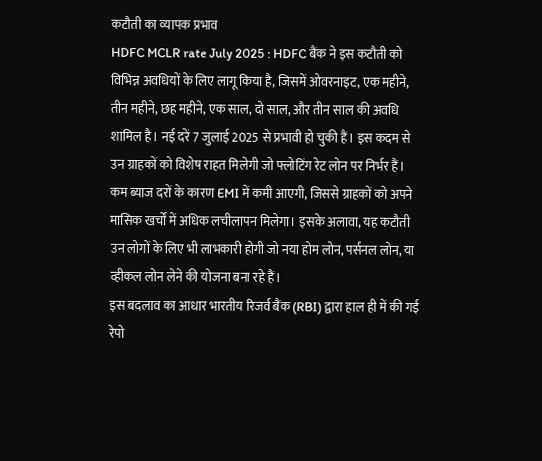कटौती का व्यापक प्रभाव
HDFC MCLR rate July 2025 : HDFC बैंक ने इस कटौती को विभिन्न अवधियों के लिए लागू किया है, जिसमें ओवरनाइट, एक महीने, तीन महीने, छह महीने, एक साल, दो साल, और तीन साल की अवधि शामिल है। नई दरें 7 जुलाई 2025 से प्रभावी हो चुकी हैं। इस कदम से उन ग्राहकों को विशेष राहत मिलेगी जो फ्लोटिंग रेट लोन पर निर्भर हैं। कम ब्याज दरों के कारण EMI में कमी आएगी, जिससे ग्राहकों को अपने मासिक खर्चों में अधिक लचीलापन मिलेगा। इसके अलावा, यह कटौती उन लोगों के लिए भी लाभकारी होगी जो नया होम लोन, पर्सनल लोन, या व्हीकल लोन लेने की योजना बना रहे हैं।
इस बदलाव का आधार भारतीय रिजर्व बैंक (RBI) द्वारा हाल ही में की गई रेपो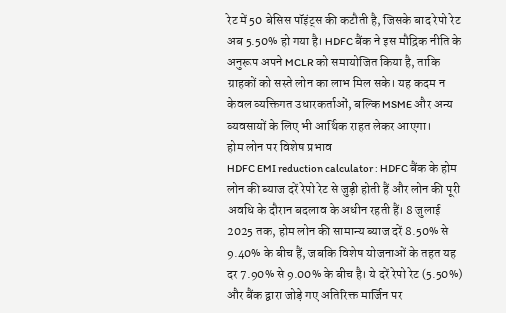रेट में 50 बेसिस पॉइंट्स की कटौती है, जिसके बाद रेपो रेट अब 5.50% हो गया है। HDFC बैंक ने इस मौद्रिक नीति के अनुरूप अपने MCLR को समायोजित किया है, ताकि ग्राहकों को सस्ते लोन का लाभ मिल सके। यह कदम न केवल व्यक्तिगत उधारकर्ताओं, बल्कि MSME और अन्य व्यवसायों के लिए भी आर्थिक राहत लेकर आएगा।
होम लोन पर विशेष प्रभाव
HDFC EMI reduction calculator : HDFC बैंक के होम लोन की ब्याज दरें रेपो रेट से जुड़ी होती हैं और लोन की पूरी अवधि के दौरान बदलाव के अधीन रहती हैं। 8 जुलाई 2025 तक, होम लोन की सामान्य ब्याज दरें 8.50% से 9.40% के बीच हैं, जबकि विशेष योजनाओं के तहत यह दर 7.90% से 9.00% के बीच है। ये दरें रेपो रेट (5.50%) और बैंक द्वारा जोड़े गए अतिरिक्त मार्जिन पर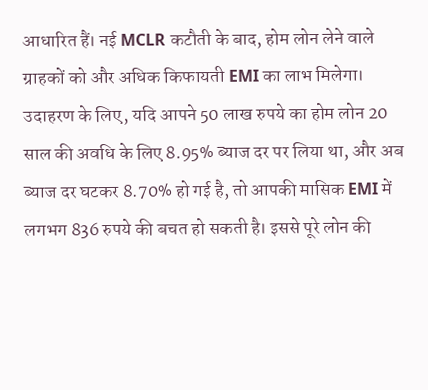आधारित हैं। नई MCLR कटौती के बाद, होम लोन लेने वाले ग्राहकों को और अधिक किफायती EMI का लाभ मिलेगा।
उदाहरण के लिए, यदि आपने 50 लाख रुपये का होम लोन 20 साल की अवधि के लिए 8.95% ब्याज दर पर लिया था, और अब ब्याज दर घटकर 8.70% हो गई है, तो आपकी मासिक EMI में लगभग 836 रुपये की बचत हो सकती है। इससे पूरे लोन की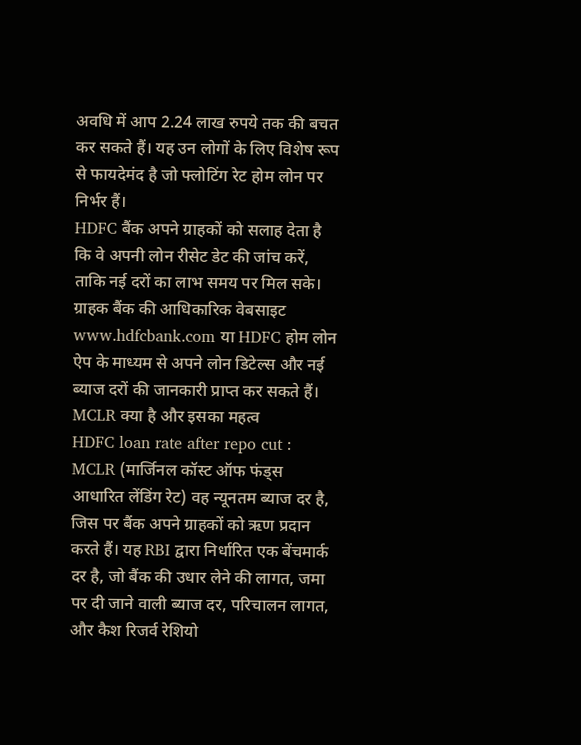अवधि में आप 2.24 लाख रुपये तक की बचत कर सकते हैं। यह उन लोगों के लिए विशेष रूप से फायदेमंद है जो फ्लोटिंग रेट होम लोन पर निर्भर हैं।
HDFC बैंक अपने ग्राहकों को सलाह देता है कि वे अपनी लोन रीसेट डेट की जांच करें, ताकि नई दरों का लाभ समय पर मिल सके। ग्राहक बैंक की आधिकारिक वेबसाइट www.hdfcbank.com या HDFC होम लोन ऐप के माध्यम से अपने लोन डिटेल्स और नई ब्याज दरों की जानकारी प्राप्त कर सकते हैं।
MCLR क्या है और इसका महत्व
HDFC loan rate after repo cut : MCLR (मार्जिनल कॉस्ट ऑफ फंड्स आधारित लेंडिंग रेट) वह न्यूनतम ब्याज दर है, जिस पर बैंक अपने ग्राहकों को ऋण प्रदान करते हैं। यह RBI द्वारा निर्धारित एक बेंचमार्क दर है, जो बैंक की उधार लेने की लागत, जमा पर दी जाने वाली ब्याज दर, परिचालन लागत, और कैश रिजर्व रेशियो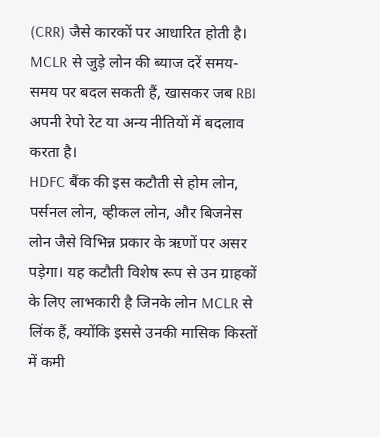(CRR) जैसे कारकों पर आधारित होती है। MCLR से जुड़े लोन की ब्याज दरें समय-समय पर बदल सकती हैं, खासकर जब RBI अपनी रेपो रेट या अन्य नीतियों में बदलाव करता है।
HDFC बैंक की इस कटौती से होम लोन, पर्सनल लोन, व्हीकल लोन, और बिजनेस लोन जैसे विभिन्न प्रकार के ऋणों पर असर पड़ेगा। यह कटौती विशेष रूप से उन ग्राहकों के लिए लाभकारी है जिनके लोन MCLR से लिंक हैं, क्योंकि इससे उनकी मासिक किस्तों में कमी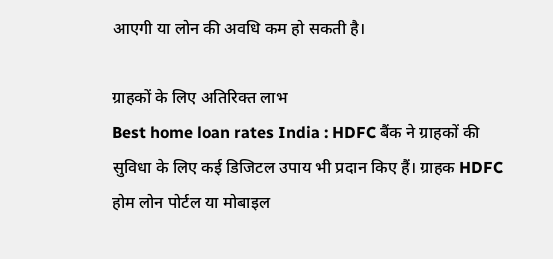आएगी या लोन की अवधि कम हो सकती है।

ग्राहकों के लिए अतिरिक्त लाभ
Best home loan rates India : HDFC बैंक ने ग्राहकों की सुविधा के लिए कई डिजिटल उपाय भी प्रदान किए हैं। ग्राहक HDFC होम लोन पोर्टल या मोबाइल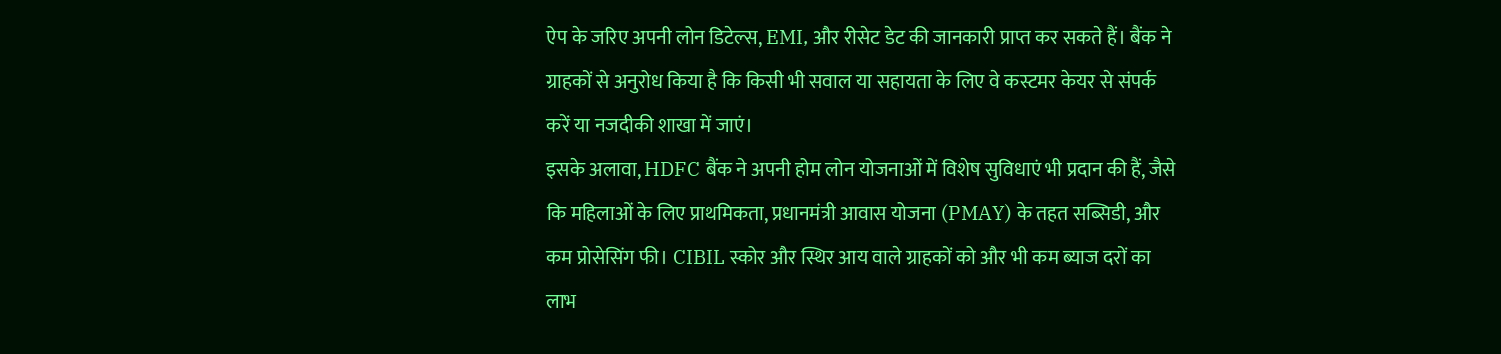ऐप के जरिए अपनी लोन डिटेल्स, EMI, और रीसेट डेट की जानकारी प्राप्त कर सकते हैं। बैंक ने ग्राहकों से अनुरोध किया है कि किसी भी सवाल या सहायता के लिए वे कस्टमर केयर से संपर्क करें या नजदीकी शाखा में जाएं।
इसके अलावा, HDFC बैंक ने अपनी होम लोन योजनाओं में विशेष सुविधाएं भी प्रदान की हैं, जैसे कि महिलाओं के लिए प्राथमिकता, प्रधानमंत्री आवास योजना (PMAY) के तहत सब्सिडी, और कम प्रोसेसिंग फी। CIBIL स्कोर और स्थिर आय वाले ग्राहकों को और भी कम ब्याज दरों का लाभ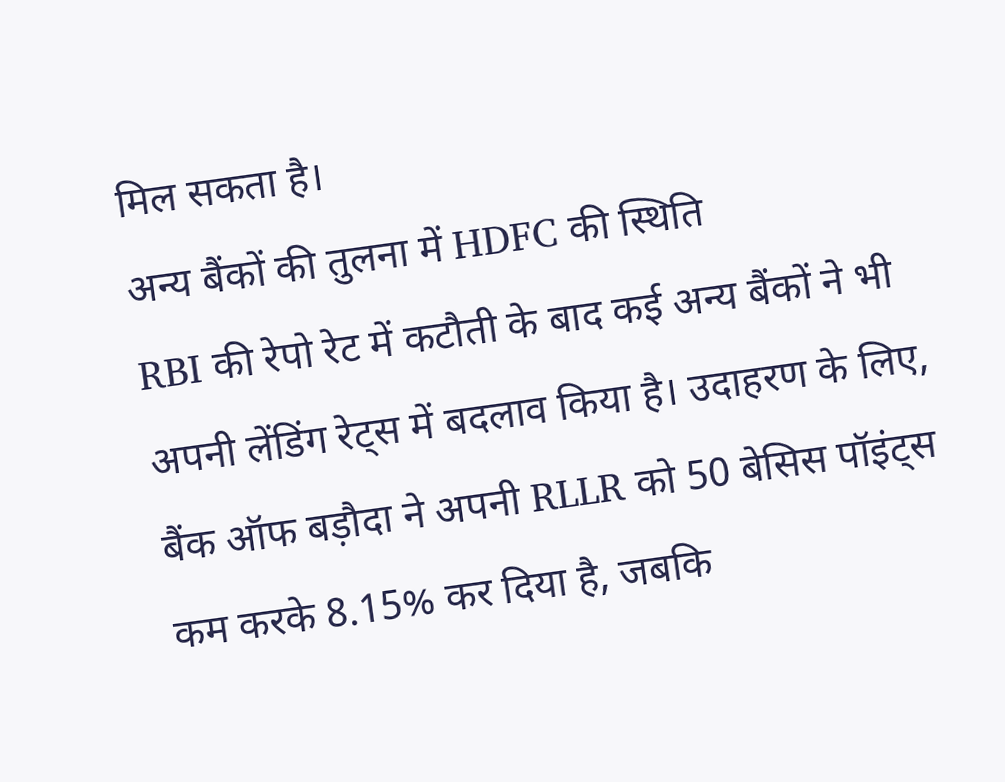मिल सकता है।
अन्य बैंकों की तुलना में HDFC की स्थिति
RBI की रेपो रेट में कटौती के बाद कई अन्य बैंकों ने भी अपनी लेंडिंग रेट्स में बदलाव किया है। उदाहरण के लिए, बैंक ऑफ बड़ौदा ने अपनी RLLR को 50 बेसिस पॉइंट्स कम करके 8.15% कर दिया है, जबकि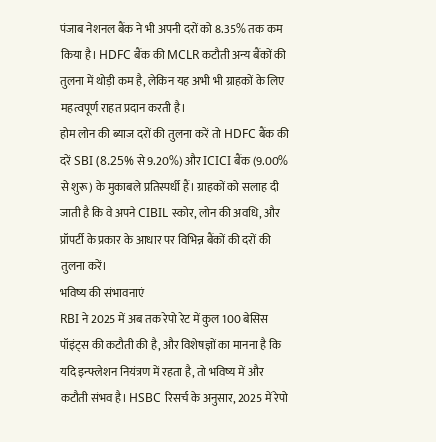पंजाब नेशनल बैंक ने भी अपनी दरों को 8.35% तक कम किया है। HDFC बैंक की MCLR कटौती अन्य बैंकों की तुलना में थोड़ी कम है, लेकिन यह अभी भी ग्राहकों के लिए महत्वपूर्ण राहत प्रदान करती है।
होम लोन की ब्याज दरों की तुलना करें तो HDFC बैंक की दरें SBI (8.25% से 9.20%) और ICICI बैंक (9.00% से शुरू) के मुकाबले प्रतिस्पर्धी हैं। ग्राहकों को सलाह दी जाती है कि वे अपने CIBIL स्कोर, लोन की अवधि, और प्रॉपर्टी के प्रकार के आधार पर विभिन्न बैंकों की दरों की तुलना करें।
भविष्य की संभावनाएं
RBI ने 2025 में अब तक रेपो रेट में कुल 100 बेसिस पॉइंट्स की कटौती की है, और विशेषज्ञों का मानना है कि यदि इन्फ्लेशन नियंत्रण में रहता है, तो भविष्य में और कटौती संभव है। HSBC रिसर्च के अनुसार, 2025 में रेपो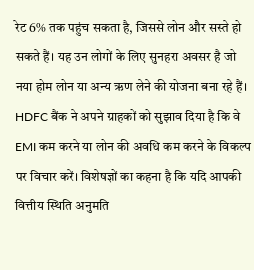रेट 6% तक पहुंच सकता है, जिससे लोन और सस्ते हो सकते हैं। यह उन लोगों के लिए सुनहरा अवसर है जो नया होम लोन या अन्य ऋण लेने की योजना बना रहे हैं।
HDFC बैंक ने अपने ग्राहकों को सुझाव दिया है कि वे EMI कम करने या लोन की अवधि कम करने के विकल्प पर विचार करें। विशेषज्ञों का कहना है कि यदि आपकी वित्तीय स्थिति अनुमति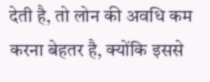देती है, तो लोन की अवधि कम करना बेहतर है, क्योंकि इससे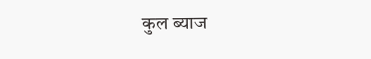कुल ब्याज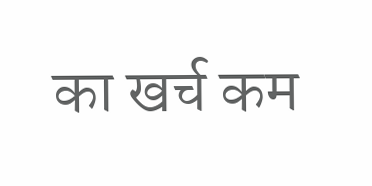का खर्च कम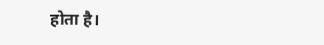होता है।